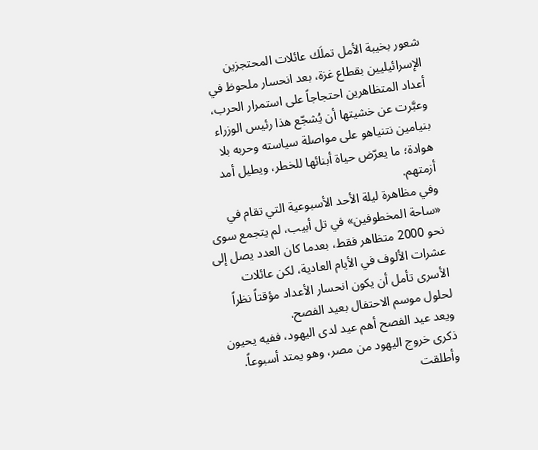شعور بخيبة الأمل تملَك عائلات المحتجزين الإسرائيليين بقطاع غزة، بعد انحسار ملحوظ في أعداد المتظاهرين احتجاجاً على استمرار الحرب، وعبَّرت عن خشيتها أن يُشجّع هذا رئيس الوزراء بنيامين نتنياهو على مواصلة سياسته وحربه بلا هوادة؛ ما يعرّض حياة أبنائها للخطر، ويطيل أمد أزمتهم.
وفي مظاهرة ليلة الأحد الأسبوعية التي تقام في «ساحة المخطوفين» في تل أبيب، لم يتجمع سوى نحو 2000 متظاهر فقط، بعدما كان العدد يصل إلى عشرات الألوف في الأيام العادية، لكن عائلات الأسرى تأمل أن يكون انحسار الأعداد مؤقتاً نظراً لحلول موسم الاحتفال بعيد الفصح.
ويعد عيد الفصح أهم عيد لدى اليهود، ففيه يحيون ذكرى خروج اليهود من مصر، وهو يمتد أسبوعاً.
وأطلقت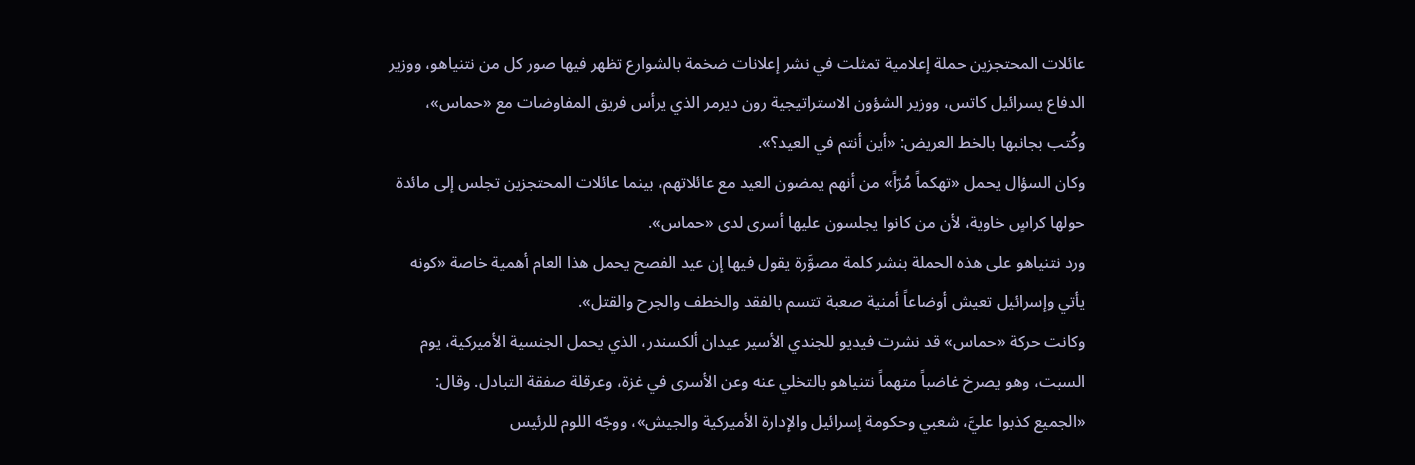عائلات المحتجزين حملة إعلامية تمثلت في نشر إعلانات ضخمة بالشوارع تظهر فيها صور كل من نتنياهو، ووزير الدفاع يسرائيل كاتس، ووزير الشؤون الاستراتيجية رون ديرمر الذي يرأس فريق المفاوضات مع «حماس»، وكُتب بجانبها بالخط العريض: «أين أنتم في العيد؟».
وكان السؤال يحمل «تهكماً مُرّاً» من أنهم يمضون العيد مع عائلاتهم، بينما عائلات المحتجزين تجلس إلى مائدة حولها كراسٍ خاوية، لأن من كانوا يجلسون عليها أسرى لدى «حماس».
ورد نتنياهو على هذه الحملة بنشر كلمة مصوَّرة يقول فيها إن عيد الفصح يحمل هذا العام أهمية خاصة «كونه يأتي وإسرائيل تعيش أوضاعاً أمنية صعبة تتسم بالفقد والخطف والجرح والقتل».
وكانت حركة «حماس» قد نشرت فيديو للجندي الأسير عيدان ألكسندر، الذي يحمل الجنسية الأميركية، يوم السبت، وهو يصرخ غاضباً متهماً نتنياهو بالتخلي عنه وعن الأسرى في غزة، وعرقلة صفقة التبادل. وقال: «الجميع كذبوا عليَّ، شعبي وحكومة إسرائيل والإدارة الأميركية والجيش»، ووجّه اللوم للرئيس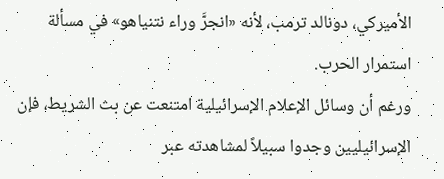الأميركي، دونالد ترمب، لأنه «انجرَّ وراء نتنياهو» في مسألة استمرار الحرب.
ورغم أن وسائل الإعلام الإسرائيلية امتنعت عن بث الشريط، فإن الإسرائيليين وجدوا سبيلاً لمشاهدته عبر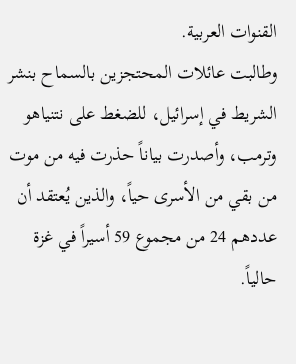القنوات العربية.
وطالبت عائلات المحتجزين بالسماح بنشر الشريط في إسرائيل، للضغط على نتنياهو وترمب، وأصدرت بياناً حذرت فيه من موت من بقي من الأسرى حياً، والذين يُعتقد أن عددهم 24 من مجموع 59 أسيراً في غزة حالياً.